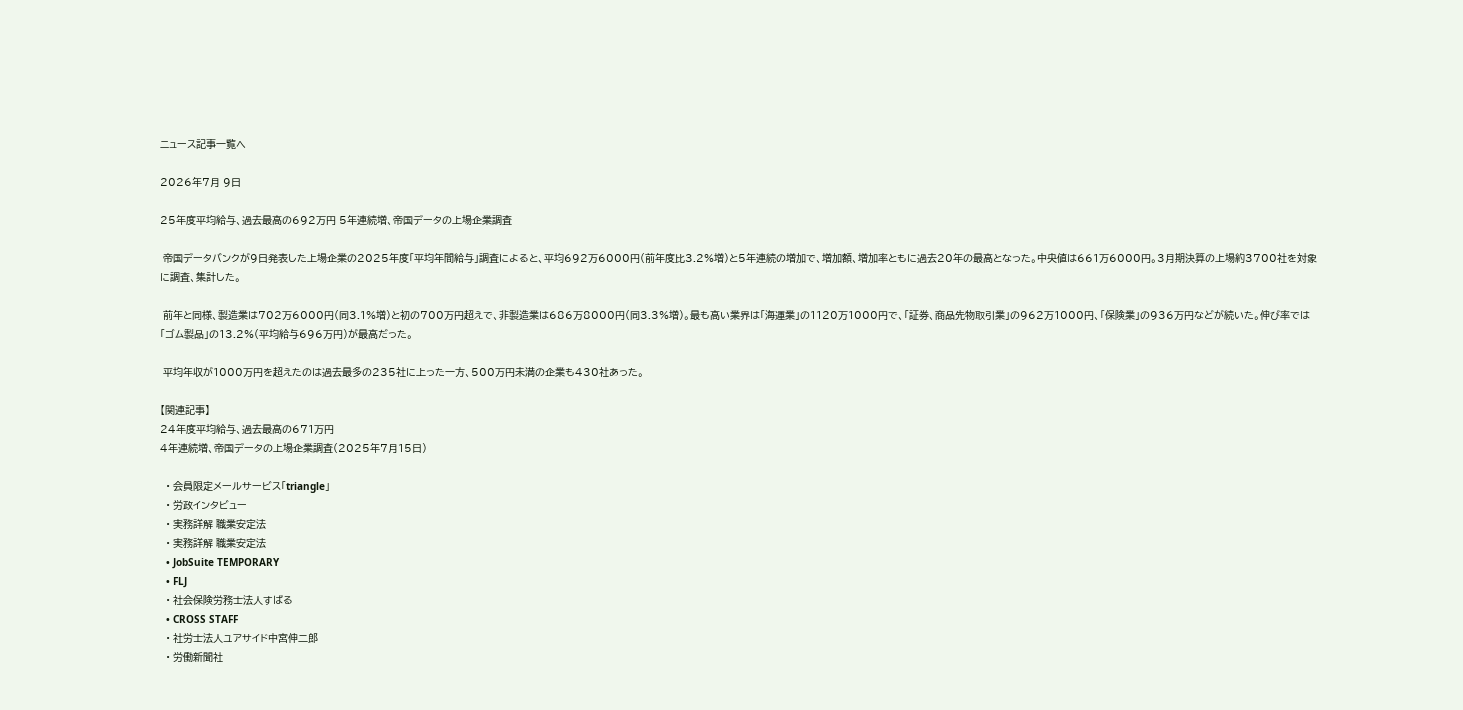ニュース記事一覧へ

2026年7月 9日

25年度平均給与、過去最高の692万円 5年連続増、帝国データの上場企業調査

 帝国データバンクが9日発表した上場企業の2025年度「平均年間給与」調査によると、平均692万6000円(前年度比3.2%増)と5年連続の増加で、増加額、増加率ともに過去20年の最高となった。中央値は661万6000円。3月期決算の上場約3700社を対象に調査、集計した。

 前年と同様、製造業は702万6000円(同3.1%増)と初の700万円超えで、非製造業は686万8000円(同3.3%増)。最も高い業界は「海運業」の1120万1000円で、「証券、商品先物取引業」の962万1000円、「保険業」の936万円などが続いた。伸び率では「ゴム製品」の13.2%(平均給与696万円)が最高だった。

 平均年収が1000万円を超えたのは過去最多の235社に上った一方、500万円未満の企業も430社あった。

【関連記事】
24年度平均給与、過去最高の671万円
4年連続増、帝国データの上場企業調査(2025年7月15日)

  • 会員限定メールサービス「triangle」
  • 労政インタビュー
  • 実務詳解 職業安定法
  • 実務詳解 職業安定法
  • JobSuite TEMPORARY
  • FLJ
  • 社会保険労務士法人すばる
  • CROSS STAFF
  • 社労士法人ユアサイド中宮伸二郎
  • 労働新聞社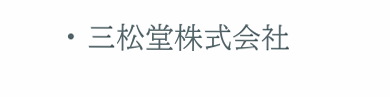• 三松堂株式会社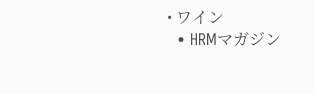• ワイン
  • HRMマガジン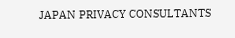JAPAN PRIVACY CONSULTANTS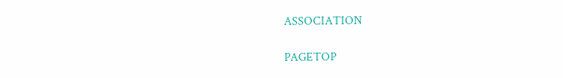ASSOCIATION

PAGETOP